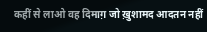कहीं से लाओ वह दिमाग़ जो ख़ुशामद आदतन नहीं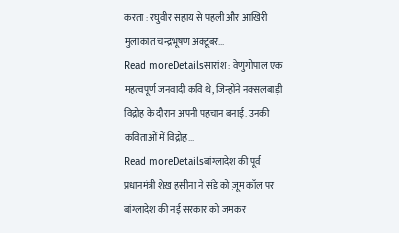करता : रघुवीर सहाय से पहली और आखिरी मुलाकात चन्द्रभूषण अक्टूबर...
Read moreDetailsसारांश : वेणुगोपाल एक महत्वपूर्ण जनवादी कवि थे, जिन्होंने नक्सलबाड़ी विद्रोह के दौरान अपनी पहचान बनाई. उनकी कविताओं में विद्रोह...
Read moreDetailsबांग्लादेश की पूर्व प्रधानमंत्री शेख़ हसीना ने संडे को ज़ूम कॉल पर बांग्लादेश की नई सरकार को जमकर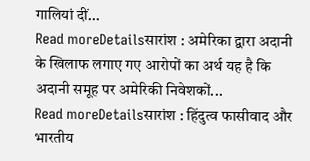गालियां दीं...
Read moreDetailsसारांश : अमेरिका द्वारा अदानी के खिलाफ लगाए गए आरोपों का अर्थ यह है कि अदानी समूह पर अमेरिकी निवेशकों...
Read moreDetailsसारांश : हिंदुत्व फासीवाद और भारतीय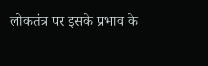लोकतंत्र पर इसके प्रभाव के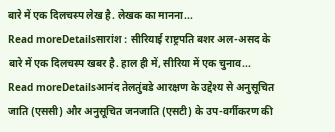बारे में एक दिलचस्प लेख है. लेखक का मानना...
Read moreDetailsसारांश : सीरियाई राष्ट्रपति बशर अल-असद के बारे में एक दिलचस्प खबर है. हाल ही में, सीरिया में एक चुनाव...
Read moreDetailsआनंद तेलतुंबडे आरक्षण के उद्देश्य से अनुसूचित जाति (एससी) और अनुसूचित जनजाति (एसटी) के उप-वर्गीकरण की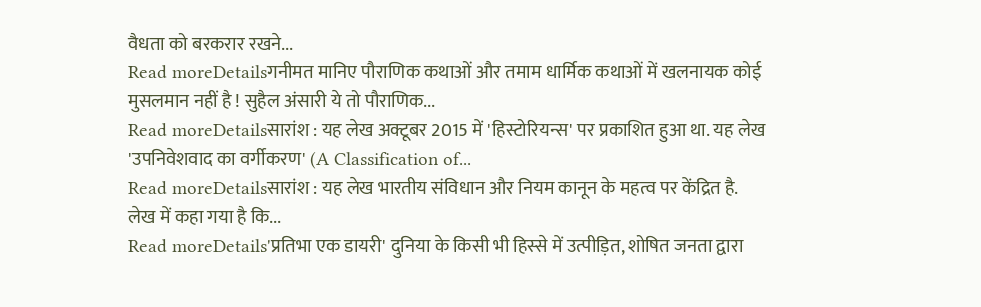वैधता को बरकरार रखने...
Read moreDetailsगनीमत मानिए पौराणिक कथाओं और तमाम धार्मिक कथाओं में खलनायक कोई मुसलमान नहीं है ! सुहैल अंसारी ये तो पौराणिक...
Read moreDetailsसारांश : यह लेख अक्टूबर 2015 में 'हिस्टोरियन्स' पर प्रकाशित हुआ था. यह लेख 'उपनिवेशवाद का वर्गीकरण' (A Classification of...
Read moreDetailsसारांश : यह लेख भारतीय संविधान और नियम कानून के महत्व पर केंद्रित है. लेख में कहा गया है कि...
Read moreDetails'प्रतिभा एक डायरी' दुनिया के किसी भी हिस्से में उत्पीड़ित, शोषित जनता द्वारा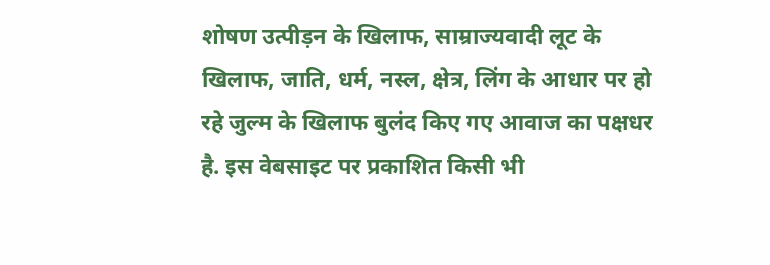शोषण उत्पीड़न के खिलाफ, साम्राज्यवादी लूट के खिलाफ, जाति, धर्म, नस्ल, क्षेत्र, लिंग के आधार पर हो रहे जुल्म के खिलाफ बुलंद किए गए आवाज का पक्षधर है. इस वेबसाइट पर प्रकाशित किसी भी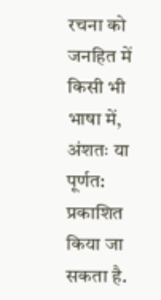रचना को जनहित में किसी भी भाषा में, अंशतः या पूर्णत: प्रकाशित किया जा सकता है.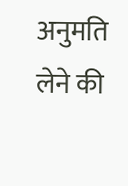अनुमति लेने की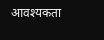आवश्यकता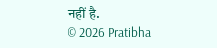नहीं है.
© 2026 Pratibha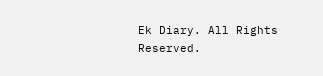Ek Diary. All Rights Reserved.